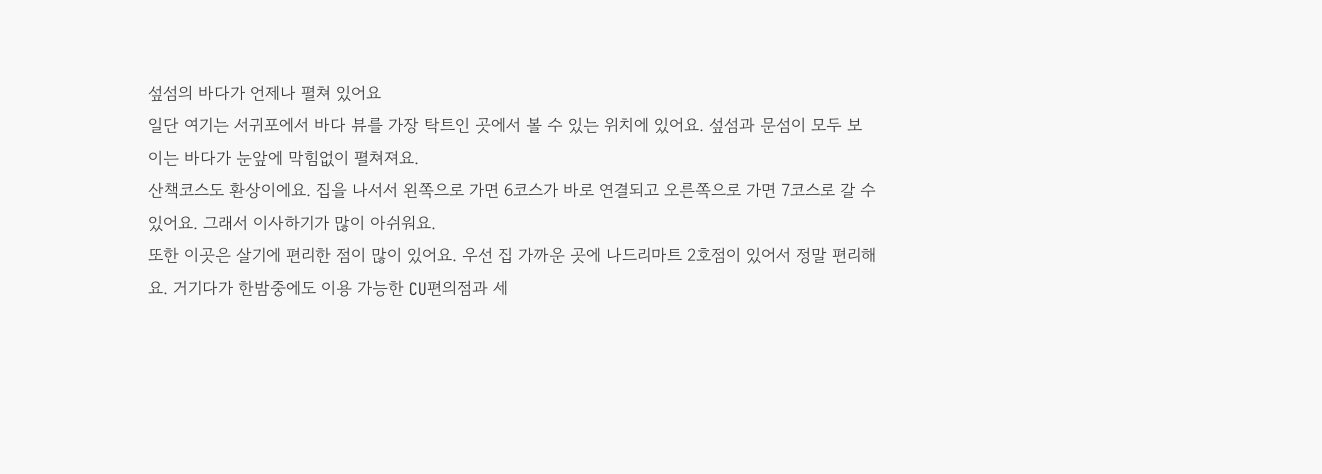섶섬의 바다가 언제나 펼쳐 있어요
일단 여기는 서귀포에서 바다 뷰를 가장 탁트인 곳에서 볼 수 있는 위치에 있어요. 섶섬과 문섬이 모두 보이는 바다가 눈앞에 막힘없이 펼쳐져요.
산책코스도 환상이에요. 집을 나서서 왼쪽으로 가면 6코스가 바로 연결되고 오른쪽으로 가면 7코스로 갈 수 있어요. 그래서 이사하기가 많이 아쉬워요.
또한 이곳은 살기에 편리한 점이 많이 있어요. 우선 집 가까운 곳에 나드리마트 2호점이 있어서 정말 편리해요. 거기다가 한밤중에도 이용 가능한 CU편의점과 세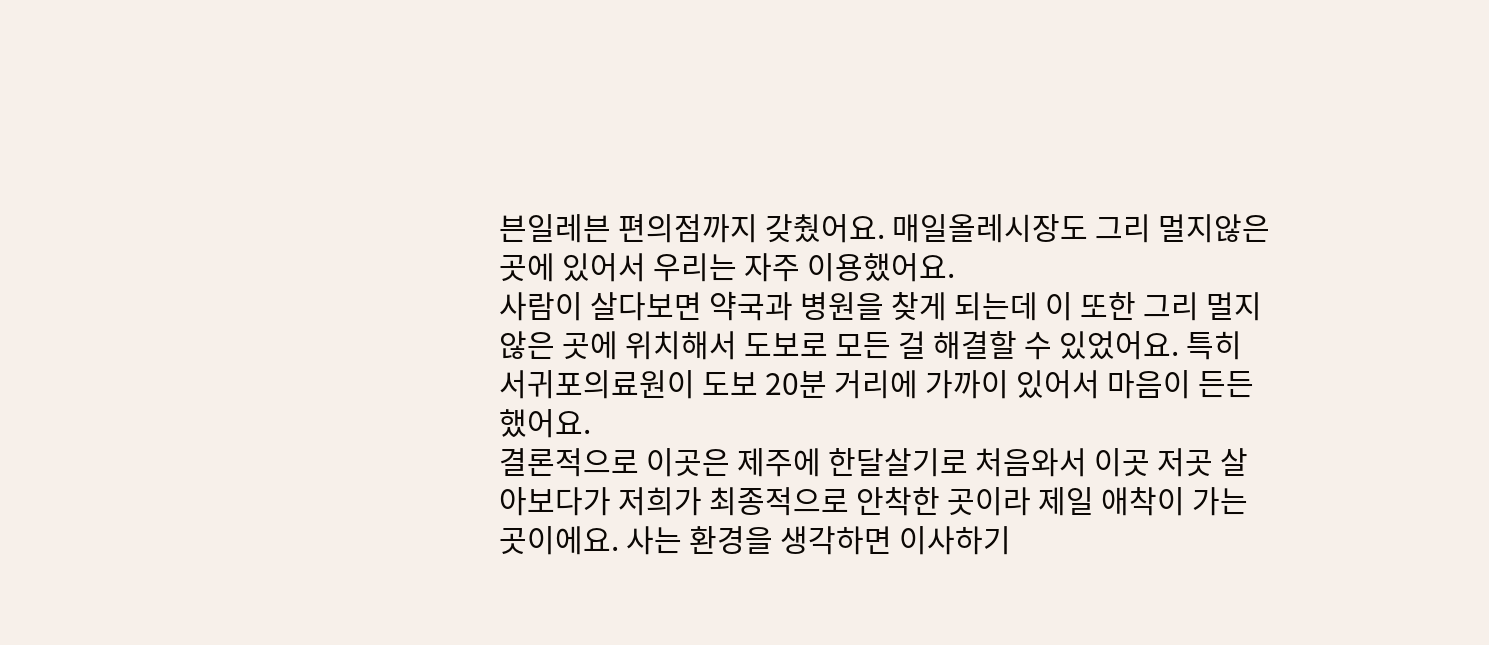븐일레븐 편의점까지 갖췄어요. 매일올레시장도 그리 멀지않은 곳에 있어서 우리는 자주 이용했어요.
사람이 살다보면 약국과 병원을 찾게 되는데 이 또한 그리 멀지않은 곳에 위치해서 도보로 모든 걸 해결할 수 있었어요. 특히 서귀포의료원이 도보 20분 거리에 가까이 있어서 마음이 든든했어요.
결론적으로 이곳은 제주에 한달살기로 처음와서 이곳 저곳 살아보다가 저희가 최종적으로 안착한 곳이라 제일 애착이 가는 곳이에요. 사는 환경을 생각하면 이사하기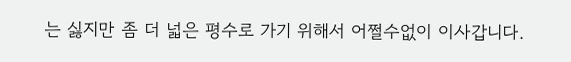는 싫지만 좀 더 넓은 평수로 가기 위해서 어쩔수없이 이사갑니다.